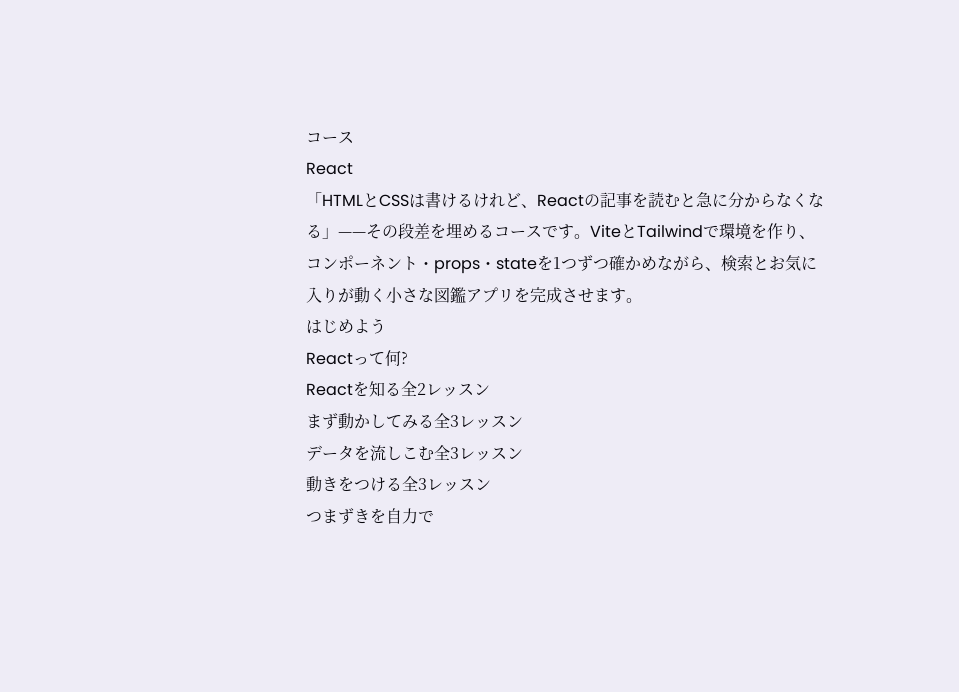コース
React
「HTMLとCSSは書けるけれど、Reactの記事を読むと急に分からなくなる」——その段差を埋めるコースです。ViteとTailwindで環境を作り、コンポーネント・props・stateを1つずつ確かめながら、検索とお気に入りが動く小さな図鑑アプリを完成させます。
はじめよう
Reactって何?
Reactを知る全2レッスン
まず動かしてみる全3レッスン
データを流しこむ全3レッスン
動きをつける全3レッスン
つまずきを自力で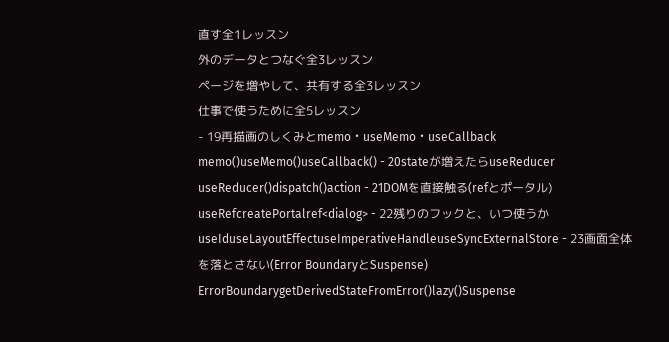直す全1レッスン
外のデータとつなぐ全3レッスン
ページを増やして、共有する全3レッスン
仕事で使うために全5レッスン
- 19再描画のしくみとmemo・useMemo・useCallback
memo()useMemo()useCallback() - 20stateが増えたらuseReducer
useReducer()dispatch()action - 21DOMを直接触る(refとポータル)
useRefcreatePortalref<dialog> - 22残りのフックと、いつ使うか
useIduseLayoutEffectuseImperativeHandleuseSyncExternalStore - 23画面全体を落とさない(Error BoundaryとSuspense)
ErrorBoundarygetDerivedStateFromError()lazy()Suspense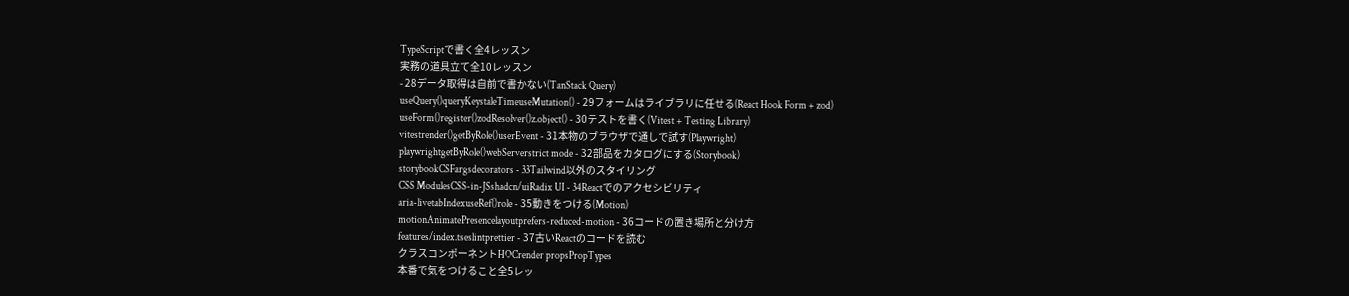TypeScriptで書く全4レッスン
実務の道具立て全10レッスン
- 28データ取得は自前で書かない(TanStack Query)
useQuery()queryKeystaleTimeuseMutation() - 29フォームはライブラリに任せる(React Hook Form + zod)
useForm()register()zodResolver()z.object() - 30テストを書く(Vitest + Testing Library)
vitestrender()getByRole()userEvent - 31本物のブラウザで通しで試す(Playwright)
playwrightgetByRole()webServerstrict mode - 32部品をカタログにする(Storybook)
storybookCSFargsdecorators - 33Tailwind以外のスタイリング
CSS ModulesCSS-in-JSshadcn/uiRadix UI - 34Reactでのアクセシビリティ
aria-livetabIndexuseRef()role - 35動きをつける(Motion)
motionAnimatePresencelayoutprefers-reduced-motion - 36コードの置き場所と分け方
features/index.tseslintprettier - 37古いReactのコードを読む
クラスコンポーネントHOCrender propsPropTypes
本番で気をつけること全5レッ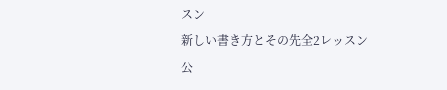スン
新しい書き方とその先全2レッスン
公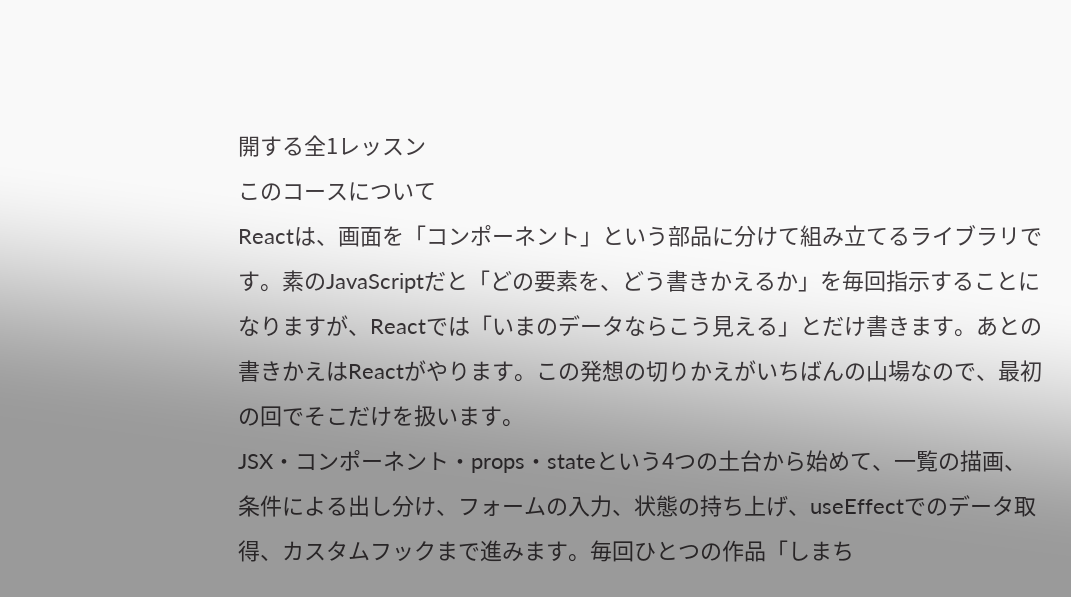開する全1レッスン
このコースについて
Reactは、画面を「コンポーネント」という部品に分けて組み立てるライブラリです。素のJavaScriptだと「どの要素を、どう書きかえるか」を毎回指示することになりますが、Reactでは「いまのデータならこう見える」とだけ書きます。あとの書きかえはReactがやります。この発想の切りかえがいちばんの山場なので、最初の回でそこだけを扱います。
JSX・コンポーネント・props・stateという4つの土台から始めて、一覧の描画、条件による出し分け、フォームの入力、状態の持ち上げ、useEffectでのデータ取得、カスタムフックまで進みます。毎回ひとつの作品「しまち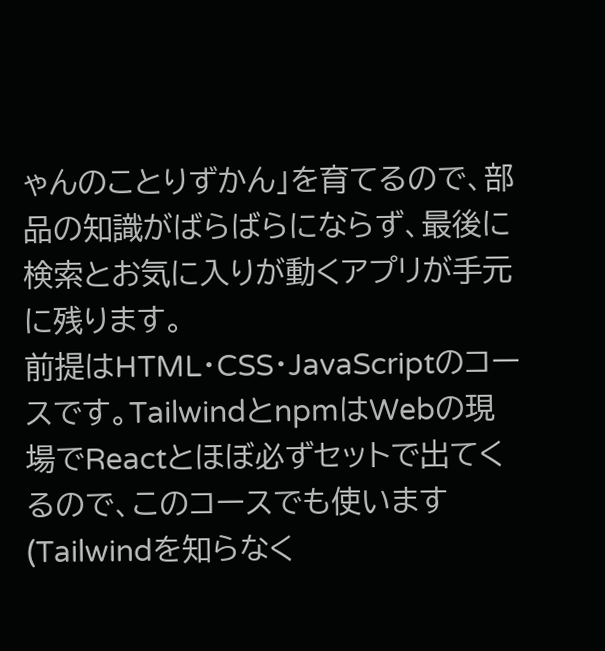ゃんのことりずかん」を育てるので、部品の知識がばらばらにならず、最後に検索とお気に入りが動くアプリが手元に残ります。
前提はHTML・CSS・JavaScriptのコースです。TailwindとnpmはWebの現場でReactとほぼ必ずセットで出てくるので、このコースでも使います(Tailwindを知らなく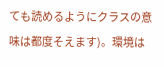ても読めるようにクラスの意味は都度そえます)。環境は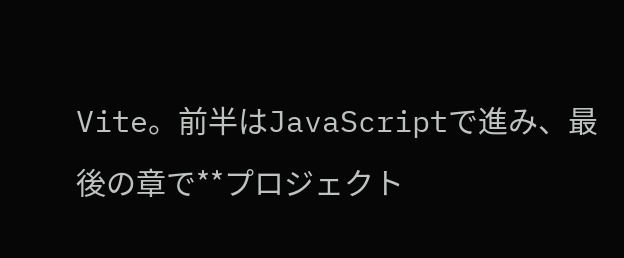Vite。前半はJavaScriptで進み、最後の章で**プロジェクト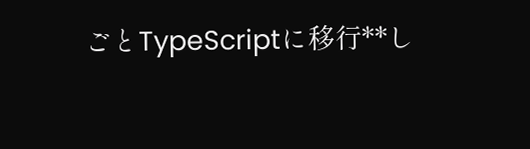ごとTypeScriptに移行**し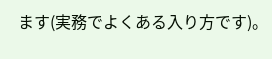ます(実務でよくある入り方です)。